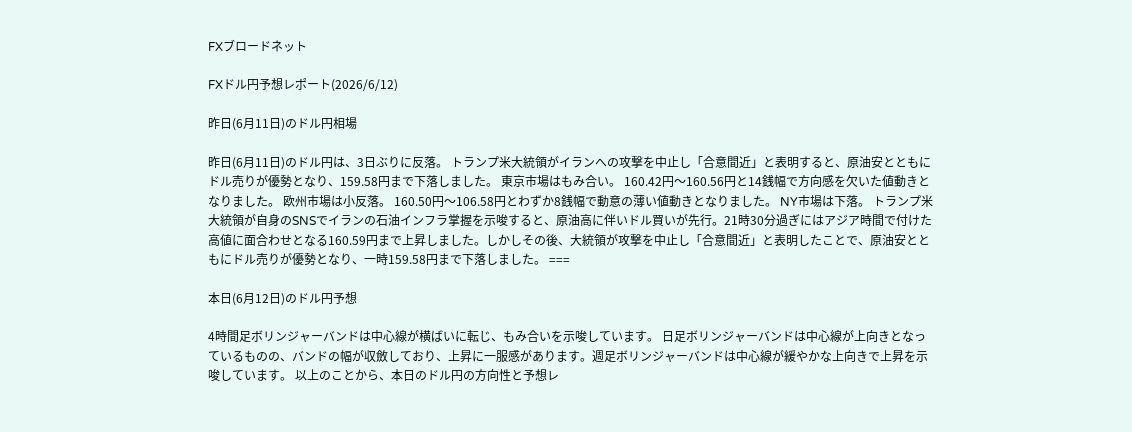FXブロードネット

FXドル円予想レポート(2026/6/12)

昨日(6月11日)のドル円相場

昨日(6月11日)のドル円は、3日ぶりに反落。 トランプ米大統領がイランへの攻撃を中止し「合意間近」と表明すると、原油安とともにドル売りが優勢となり、159.58円まで下落しました。 東京市場はもみ合い。 160.42円〜160.56円と14銭幅で方向感を欠いた値動きとなりました。 欧州市場は小反落。 160.50円〜106.58円とわずか8銭幅で動意の薄い値動きとなりました。 NY市場は下落。 トランプ米大統領が自身のSNSでイランの石油インフラ掌握を示唆すると、原油高に伴いドル買いが先行。21時30分過ぎにはアジア時間で付けた高値に面合わせとなる160.59円まで上昇しました。しかしその後、大統領が攻撃を中止し「合意間近」と表明したことで、原油安とともにドル売りが優勢となり、一時159.58円まで下落しました。 ===

本日(6月12日)のドル円予想

4時間足ボリンジャーバンドは中心線が横ばいに転じ、もみ合いを示唆しています。 日足ボリンジャーバンドは中心線が上向きとなっているものの、バンドの幅が収斂しており、上昇に一服感があります。週足ボリンジャーバンドは中心線が緩やかな上向きで上昇を示唆しています。 以上のことから、本日のドル円の方向性と予想レ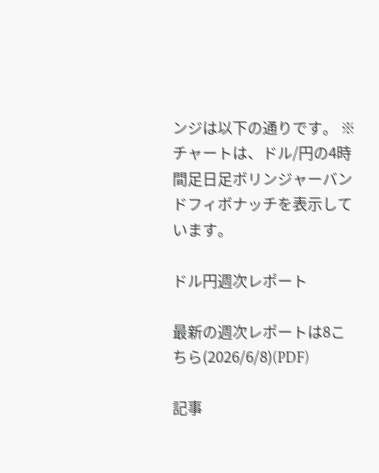ンジは以下の通りです。 ※チャートは、ドル/円の4時間足日足ボリンジャーバンドフィボナッチを表示しています。

ドル円週次レポート

最新の週次レポートは8こちら(2026/6/8)(PDF)

記事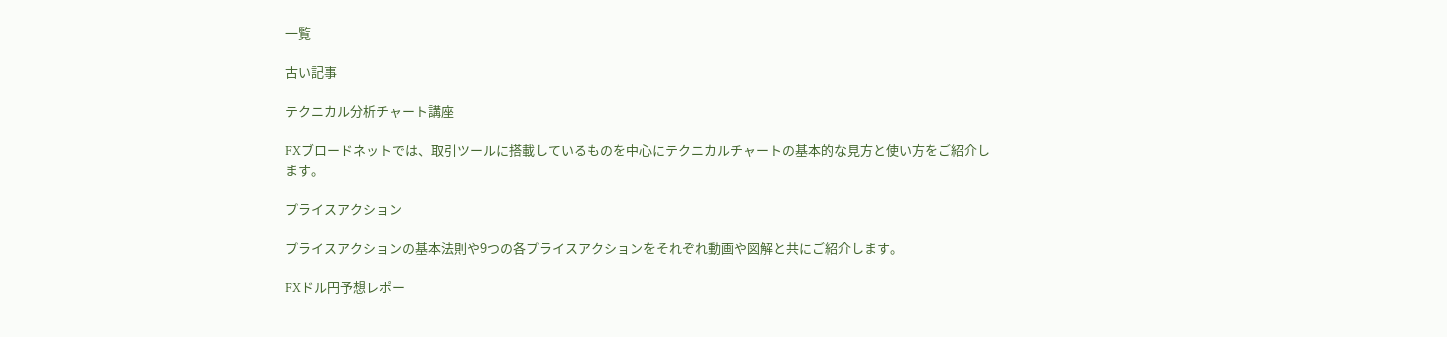一覧

古い記事

テクニカル分析チャート講座

FXブロードネットでは、取引ツールに搭載しているものを中心にテクニカルチャートの基本的な見方と使い方をご紹介します。

プライスアクション

プライスアクションの基本法則や9つの各プライスアクションをそれぞれ動画や図解と共にご紹介します。

FXドル円予想レポー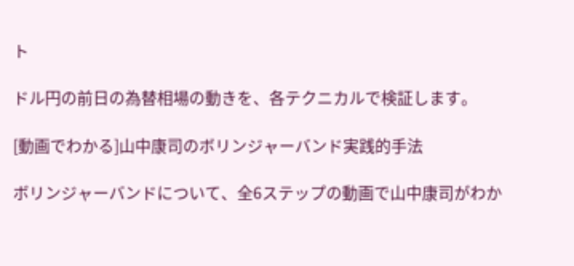ト

ドル円の前日の為替相場の動きを、各テクニカルで検証します。

[動画でわかる]山中康司のボリンジャーバンド実践的手法

ボリンジャーバンドについて、全6ステップの動画で山中康司がわか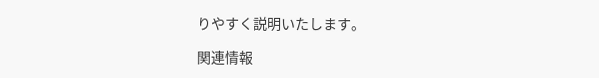りやすく説明いたします。

関連情報